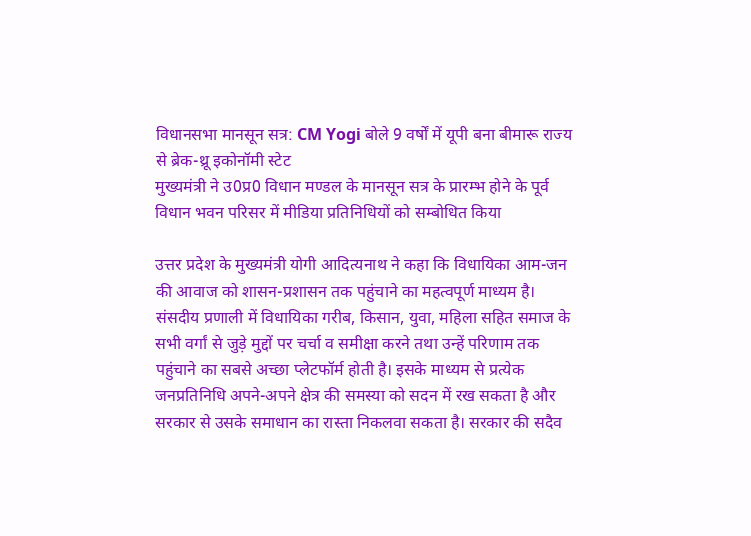विधानसभा मानसून सत्र: CM Yogi बोले 9 वर्षों में यूपी बना बीमारू राज्य से ब्रेक-थ्रू इकोनॉमी स्टेट
मुख्यमंत्री ने उ0प्र0 विधान मण्डल के मानसून सत्र के प्रारम्भ होने के पूर्व विधान भवन परिसर में मीडिया प्रतिनिधियों को सम्बोधित किया

उत्तर प्रदेश के मुख्यमंत्री योगी आदित्यनाथ ने कहा कि विधायिका आम-जन की आवाज को शासन-प्रशासन तक पहुंचाने का महत्वपूर्ण माध्यम है। संसदीय प्रणाली में विधायिका गरीब, किसान, युवा, महिला सहित समाज के सभी वर्गां से जुड़े मुद्दों पर चर्चा व समीक्षा करने तथा उन्हें परिणाम तक पहुंचाने का सबसे अच्छा प्लेटफॉर्म होती है। इसके माध्यम से प्रत्येक जनप्रतिनिधि अपने-अपने क्षेत्र की समस्या को सदन में रख सकता है और सरकार से उसके समाधान का रास्ता निकलवा सकता है। सरकार की सदैव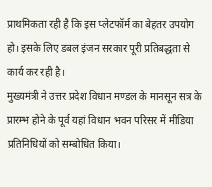प्राथमिकता रही है कि इस प्लेटफॉर्म का बेहतर उपयोग हो। इसके लिए डबल इंजन सरकार पूरी प्रतिबद्धता से कार्य कर रही है।
मुख्यमंत्री ने उत्तर प्रदेश विधान मण्डल के मानसून सत्र के प्रारम्भ होने के पूर्व यहां विधान भवन परिसर में मीडिया प्रतिनिधियों को सम्बोधित किया।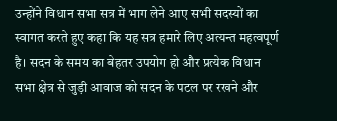उन्होंने विधान सभा सत्र में भाग लेने आए सभी सदस्यों का स्वागत करते हुए कहा कि यह सत्र हमारे लिए अत्यन्त महत्वपूर्ण है। सदन के समय का बेहतर उपयोग हो और प्रत्येक विधान सभा क्षेत्र से जुड़ी आवाज को सदन के पटल पर रखने और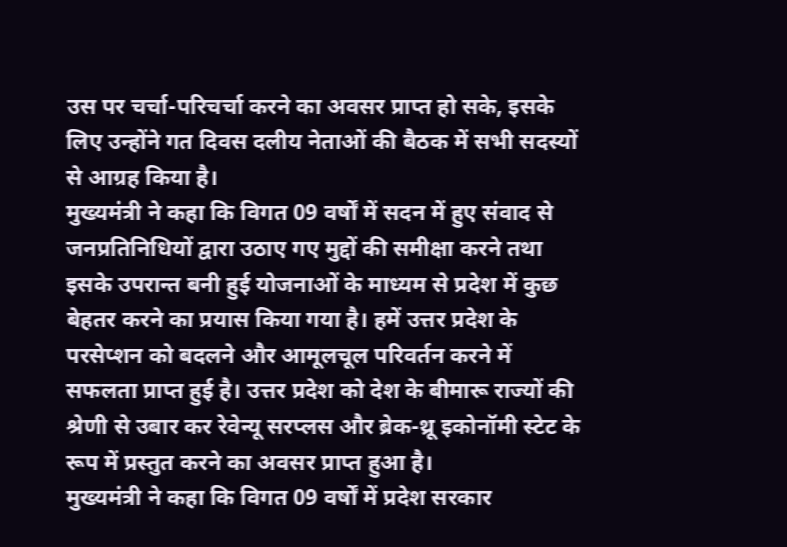उस पर चर्चा-परिचर्चा करने का अवसर प्राप्त हो सके, इसके लिए उन्होंने गत दिवस दलीय नेताओं की बैठक में सभी सदस्यों से आग्रह किया है।
मुख्यमंत्री ने कहा कि विगत 09 वर्षों में सदन में हुए संवाद से जनप्रतिनिधियों द्वारा उठाए गए मुद्दों की समीक्षा करने तथा इसके उपरान्त बनी हुई योजनाओं के माध्यम से प्रदेश में कुछ बेहतर करने का प्रयास किया गया है। हमें उत्तर प्रदेश के परसेप्शन को बदलने और आमूलचूल परिवर्तन करने में सफलता प्राप्त हुई है। उत्तर प्रदेश को देश के बीमारू राज्यों की श्रेणी से उबार कर रेवेन्यू सरप्लस और ब्रेक-थ्रू इकोनॉमी स्टेट के रूप में प्रस्तुत करने का अवसर प्राप्त हुआ है।
मुख्यमंत्री ने कहा कि विगत 09 वर्षों में प्रदेश सरकार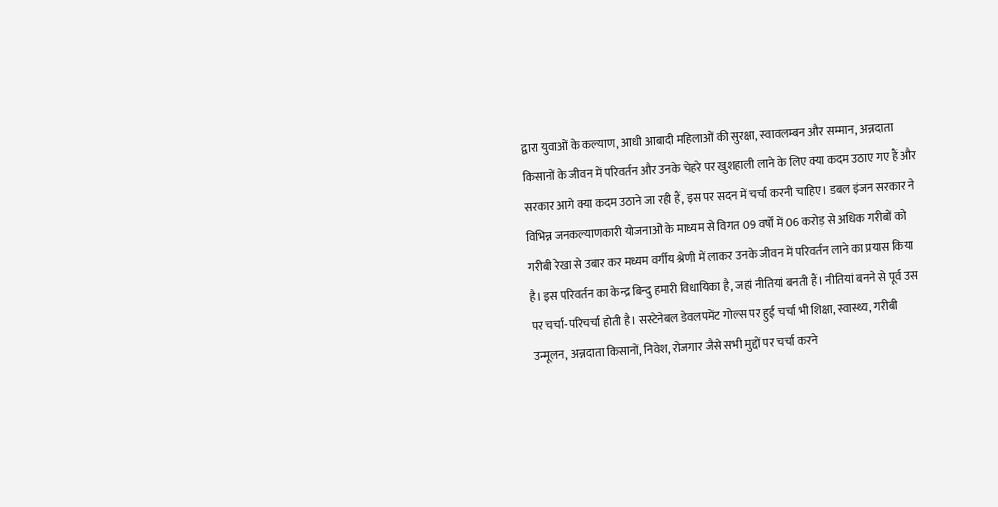द्वारा युवाओं के कल्याण, आधी आबादी महिलाओं की सुरक्षा, स्वावलम्बन और सम्मान, अन्नदाता किसानों के जीवन में परिवर्तन और उनके चेहरे पर खुशहाली लाने के लिए क्या कदम उठाए गए हैं और सरकार आगे क्या कदम उठाने जा रही हैं, इस पर सदन में चर्चा करनी चाहिए। डबल इंजन सरकार ने विभिन्न जनकल्याणकारी योजनाओं के माध्यम से विगत 09 वर्षों में 06 करोड़ से अधिक गरीबों को गरीबी रेखा से उबार कर मध्यम वर्गीय श्रेणी में लाकर उनके जीवन में परिवर्तन लाने का प्रयास किया है। इस परिवर्तन का केन्द्र बिन्दु हमारी विधायिका है, जहां नीतियां बनती हैं। नीतियां बनने से पूर्व उस पर चर्चा-परिचर्चा होती है। सस्टेनेबल डेवलपमेंट गोल्स पर हुई चर्चा भी शिक्षा, स्वास्थ्य, गरीबी उन्मूलन, अन्नदाता किसानों, निवेश, रोजगार जैसे सभी मुद्दों पर चर्चा करने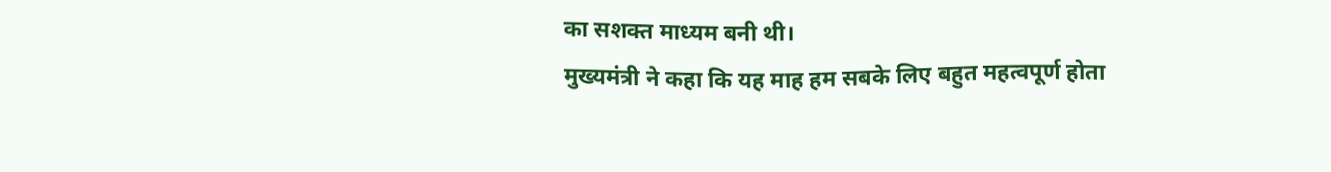का सशक्त माध्यम बनी थी।
मुख्यमंत्री ने कहा कि यह माह हम सबके लिए बहुत महत्वपूर्ण होता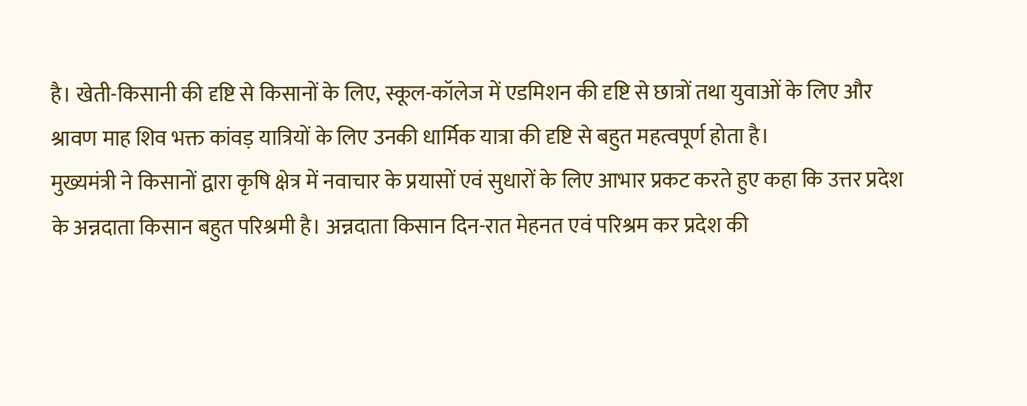है। खेती-किसानी की दृष्टि से किसानों के लिए, स्कूल-कॉलेज में एडमिशन की दृष्टि से छात्रों तथा युवाओं के लिए और श्रावण माह शिव भक्त कांवड़ यात्रियों के लिए उनकी धार्मिक यात्रा की दृष्टि से बहुत महत्वपूर्ण होता है।
मुख्यमंत्री ने किसानों द्वारा कृषि क्षेत्र में नवाचार के प्रयासों एवं सुधारों के लिए आभार प्रकट करते हुए कहा कि उत्तर प्रदेश के अन्नदाता किसान बहुत परिश्रमी है। अन्नदाता किसान दिन-रात मेहनत एवं परिश्रम कर प्रदेश की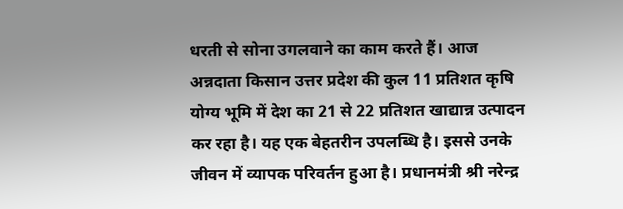धरती से सोना उगलवाने का काम करते हैं। आज अन्नदाता किसान उत्तर प्रदेश की कुल 11 प्रतिशत कृषि योग्य भूमि में देश का 21 से 22 प्रतिशत खाद्यान्न उत्पादन कर रहा है। यह एक बेहतरीन उपलब्धि है। इससे उनके जीवन में व्यापक परिवर्तन हुआ है। प्रधानमंत्री श्री नरेन्द्र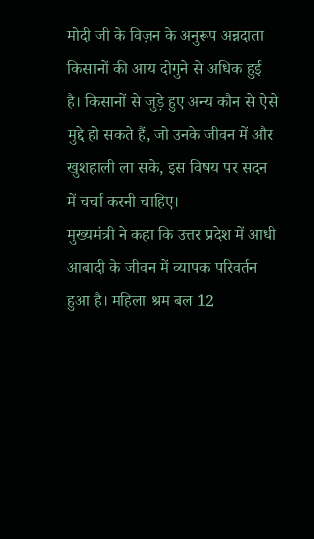मोदी जी के विज़न के अनुरूप अन्नदाता किसानों की आय दोगुने से अधिक हुई है। किसानों से जुड़े हुए अन्य कौन से ऐसे मुद्दे हो सकते हैं, जो उनके जीवन में और खुशहाली ला सके, इस विषय पर सदन में चर्चा करनी चाहिए।
मुख्यमंत्री ने कहा कि उत्तर प्रदेश में आधी आबादी के जीवन में व्यापक परिवर्तन हुआ है। महिला श्रम बल 12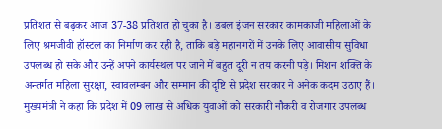प्रतिशत से बढ़कर आज 37-38 प्रतिशत हो चुका है। डबल इंजन सरकार कामकाजी महिलाओं के लिए श्रमजीवी हॉस्टल का निर्माण कर रही है, ताकि बड़े महानगरों में उनके लिए आवासीय सुविधा उपलब्ध हो सके और उन्हें अपने कार्यस्थल पर जाने में बहुत दूरी न तय करनी पड़े। मिशन शक्ति के अन्तर्गत महिला सुरक्षा, स्वावलम्बन और सम्मान की दृष्टि से प्रदेश सरकार ने अनेक कदम उठाए हैं।
मुख्यमंत्री ने कहा कि प्रदेश में 09 लाख से अधिक युवाओं को सरकारी नौकरी व रोजगार उपलब्ध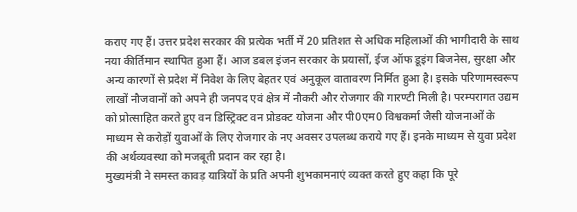कराए गए हैं। उत्तर प्रदेश सरकार की प्रत्येक भर्ती में 20 प्रतिशत से अधिक महिलाओं की भागीदारी के साथ नया कीर्तिमान स्थापित हुआ हैं। आज डबल इंजन सरकार के प्रयासों, ईज ऑफ डूइंग बिजनेस, सुरक्षा और अन्य कारणों से प्रदेश में निवेश के लिए बेहतर एवं अनुकूल वातावरण निर्मित हुआ है। इसके परिणामस्वरूप लाखों नौजवानों को अपने ही जनपद एवं क्षेत्र में नौकरी और रोजगार की गारण्टी मिली है। परम्परागत उद्यम को प्रोत्साहित करते हुए वन डिस्ट्रिक्ट वन प्रोडक्ट योजना और पी0एम0 विश्वकर्मा जैसी योजनाओं के माध्यम से करोड़ों युवाओं के लिए रोजगार के नए अवसर उपलब्ध कराये गए हैं। इनके माध्यम से युवा प्रदेश की अर्थव्यवस्था को मजबूती प्रदान कर रहा है।
मुख्यमंत्री ने समस्त कावड़ यात्रियों के प्रति अपनी शुभकामनाएं व्यक्त करते हुए कहा कि पूरे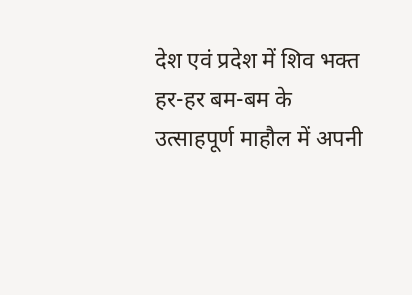देश एवं प्रदेश में शिव भक्त हर-हर बम-बम के उत्साहपूर्ण माहौल में अपनी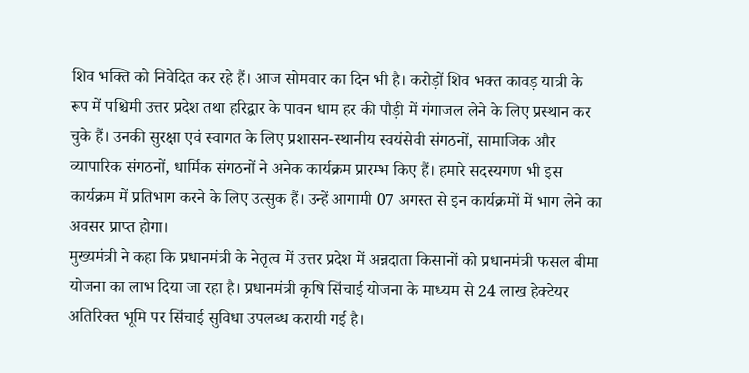शिव भक्ति को निवेदित कर रहे हैं। आज सोमवार का दिन भी है। करोड़ों शिव भक्त कावड़ यात्री के रूप में पश्चिमी उत्तर प्रदेश तथा हरिद्वार के पावन धाम हर की पौड़ी में गंगाजल लेने के लिए प्रस्थान कर चुके हैं। उनकी सुरक्षा एवं स्वागत के लिए प्रशासन-स्थानीय स्वयंसेवी संगठनों, सामाजिक और व्यापारिक संगठनों, धार्मिक संगठनों ने अनेक कार्यक्रम प्रारम्भ किए हैं। हमारे सदस्यगण भी इस कार्यक्रम में प्रतिभाग करने के लिए उत्सुक हैं। उन्हें आगामी 07 अगस्त से इन कार्यक्रमों में भाग लेने का अवसर प्राप्त होगा।
मुख्यमंत्री ने कहा कि प्रधानमंत्री के नेतृत्व में उत्तर प्रदेश में अन्नदाता किसानों को प्रधानमंत्री फसल बीमा योजना का लाभ दिया जा रहा है। प्रधानमंत्री कृषि सिंचाई योजना के माध्यम से 24 लाख हेक्टेयर अतिरिक्त भूमि पर सिंचाई सुविधा उपलब्ध करायी गई है।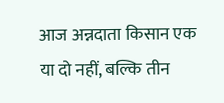आज अन्नदाता किसान एक या दो नहीं, बल्कि तीन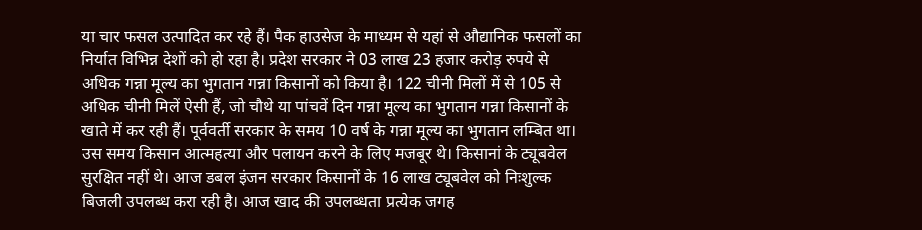या चार फसल उत्पादित कर रहे हैं। पैक हाउसेज के माध्यम से यहां से औद्यानिक फसलों का निर्यात विभिन्न देशों को हो रहा है। प्रदेश सरकार ने 03 लाख 23 हजार करोड़ रुपये से अधिक गन्ना मूल्य का भुगतान गन्ना किसानों को किया है। 122 चीनी मिलों में से 105 से अधिक चीनी मिलें ऐसी हैं, जो चौथे या पांचवें दिन गन्ना मूल्य का भुगतान गन्ना किसानों के खाते में कर रही हैं। पूर्ववर्ती सरकार के समय 10 वर्ष के गन्ना मूल्य का भुगतान लम्बित था। उस समय किसान आत्महत्या और पलायन करने के लिए मजबूर थे। किसानां के ट्यूबवेल सुरक्षित नहीं थे। आज डबल इंजन सरकार किसानों के 16 लाख ट्यूबवेल को निःशुल्क बिजली उपलब्ध करा रही है। आज खाद की उपलब्धता प्रत्येक जगह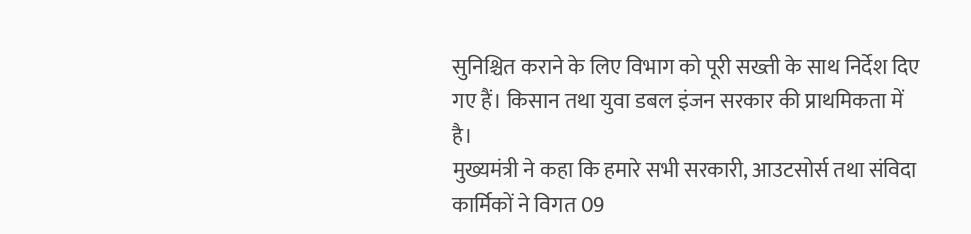सुनिश्चित कराने के लिए विभाग को पूरी सख्ती के साथ निर्देश दिए गए हैं। किसान तथा युवा डबल इंजन सरकार की प्राथमिकता में है।
मुख्यमंत्री ने कहा कि हमारे सभी सरकारी, आउटसोर्स तथा संविदा कार्मिकों ने विगत 09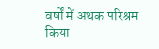वर्षों में अथक परिश्रम किया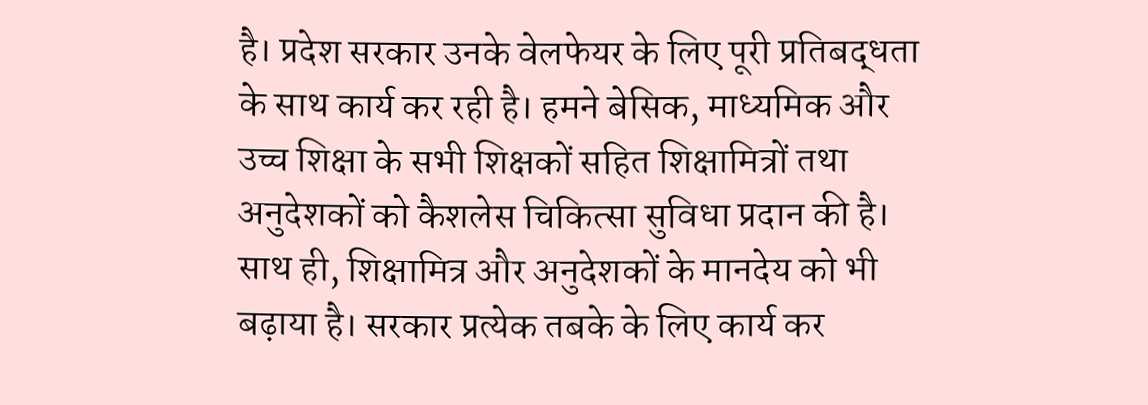है। प्रदेश सरकार उनके वेलफेयर के लिए पूरी प्रतिबद्धता के साथ कार्य कर रही है। हमने बेसिक, माध्यमिक और उच्च शिक्षा के सभी शिक्षकों सहित शिक्षामित्रों तथा अनुदेशकों को कैशलेस चिकित्सा सुविधा प्रदान की है। साथ ही, शिक्षामित्र और अनुदेशकों के मानदेय को भी बढ़ाया है। सरकार प्रत्येक तबके के लिए कार्य कर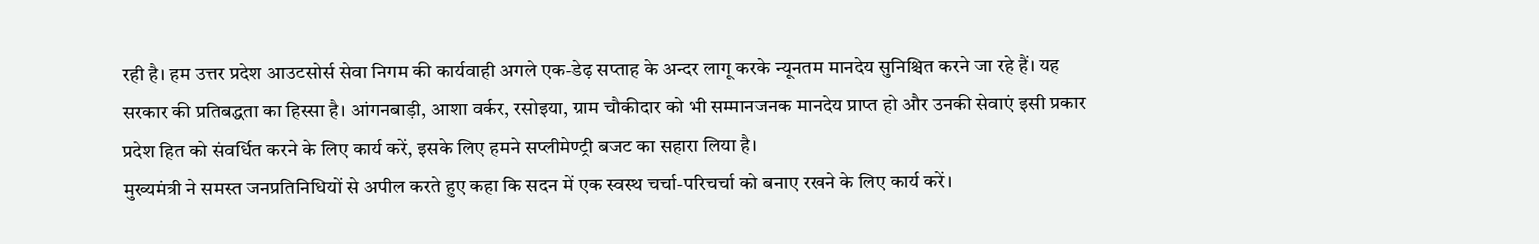रही है। हम उत्तर प्रदेश आउटसोर्स सेवा निगम की कार्यवाही अगले एक-डेढ़ सप्ताह के अन्दर लागू करके न्यूनतम मानदेय सुनिश्चित करने जा रहे हैं। यह सरकार की प्रतिबद्धता का हिस्सा है। आंगनबाड़ी, आशा वर्कर, रसोइया, ग्राम चौकीदार को भी सम्मानजनक मानदेय प्राप्त हो और उनकी सेवाएं इसी प्रकार प्रदेश हित को संवर्धित करने के लिए कार्य करें, इसके लिए हमने सप्लीमेण्ट्री बजट का सहारा लिया है।
मुख्यमंत्री ने समस्त जनप्रतिनिधियों से अपील करते हुए कहा कि सदन में एक स्वस्थ चर्चा-परिचर्चा को बनाए रखने के लिए कार्य करें।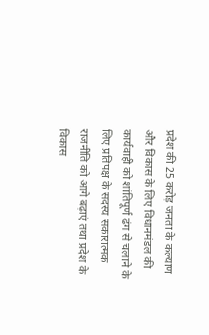प्रदेश की 25 करोड़ जनता के कल्याण और विकास के लिए विधानमंडल की कार्यवाही को शांतिपूर्ण ढंग से चलाने के लिए प्रतिपक्ष के सदस्य सकारात्मक राजनीति को आगे बढ़ाएं तथा प्रदेश के विकास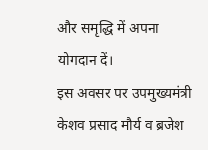और समृद्धि में अपना योगदान दें।
इस अवसर पर उपमुख्यमंत्री केशव प्रसाद मौर्य व ब्रजेश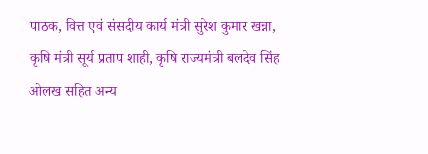पाठक, वित्त एवं संसदीय कार्य मंत्री सुरेश कुमार खन्ना, कृषि मंत्री सूर्य प्रताप शाही, कृषि राज्यमंत्री बलदेव सिंह ओलख सहित अन्य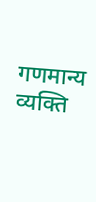गणमान्य व्यक्ति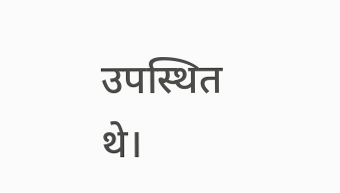उपस्थित थे।